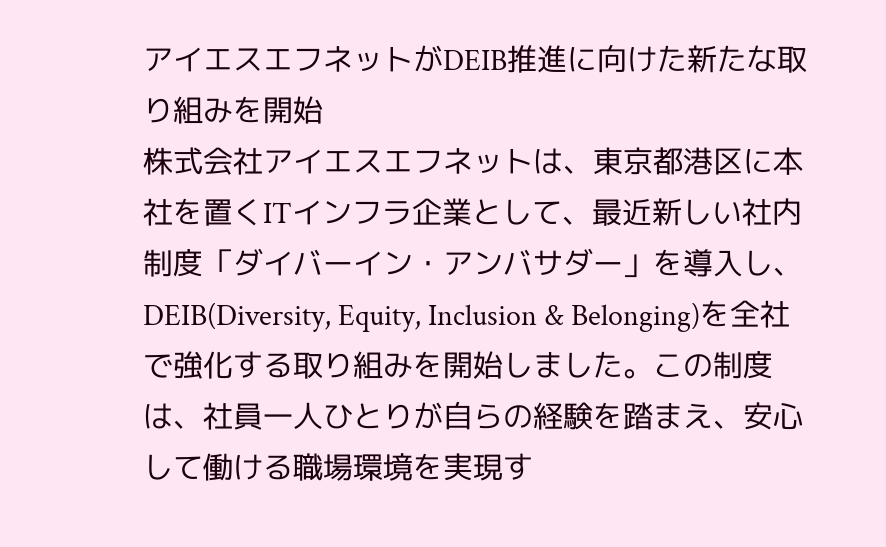アイエスエフネットがDEIB推進に向けた新たな取り組みを開始
株式会社アイエスエフネットは、東京都港区に本社を置くITインフラ企業として、最近新しい社内制度「ダイバーイン・アンバサダー」を導入し、DEIB(Diversity, Equity, Inclusion & Belonging)を全社で強化する取り組みを開始しました。この制度は、社員一人ひとりが自らの経験を踏まえ、安心して働ける職場環境を実現す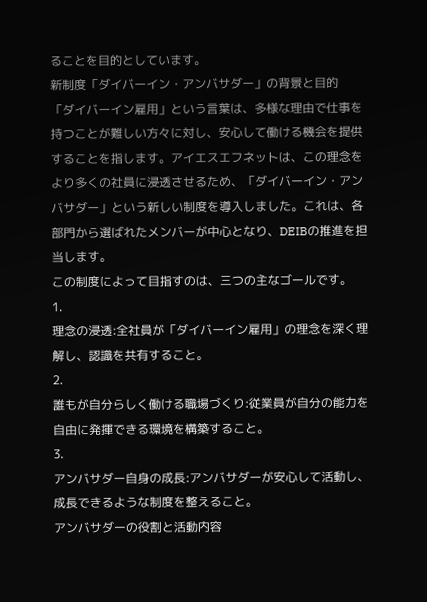ることを目的としています。
新制度「ダイバーイン・アンバサダー」の背景と目的
「ダイバーイン雇用」という言葉は、多様な理由で仕事を持つことが難しい方々に対し、安心して働ける機会を提供することを指します。アイエスエフネットは、この理念をより多くの社員に浸透させるため、「ダイバーイン・アンバサダー」という新しい制度を導入しました。これは、各部門から選ばれたメンバーが中心となり、DEIBの推進を担当します。
この制度によって目指すのは、三つの主なゴールです。
1.
理念の浸透:全社員が「ダイバーイン雇用」の理念を深く理解し、認識を共有すること。
2.
誰もが自分らしく働ける職場づくり:従業員が自分の能力を自由に発揮できる環境を構築すること。
3.
アンバサダー自身の成長:アンバサダーが安心して活動し、成長できるような制度を整えること。
アンバサダーの役割と活動内容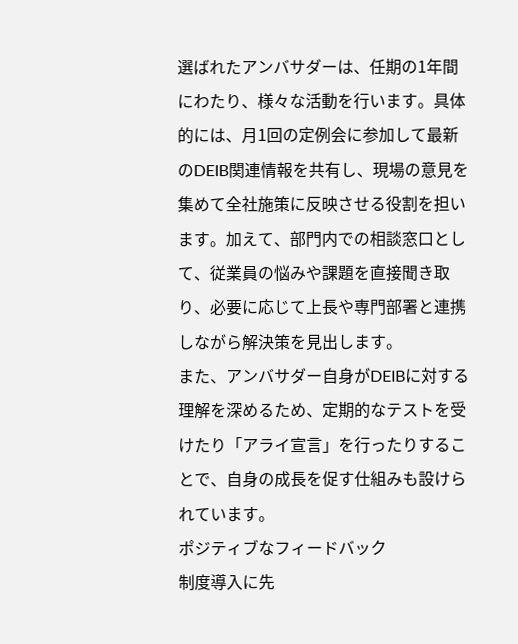選ばれたアンバサダーは、任期の1年間にわたり、様々な活動を行います。具体的には、月1回の定例会に参加して最新のDEIB関連情報を共有し、現場の意見を集めて全社施策に反映させる役割を担います。加えて、部門内での相談窓口として、従業員の悩みや課題を直接聞き取り、必要に応じて上長や専門部署と連携しながら解決策を見出します。
また、アンバサダー自身がDEIBに対する理解を深めるため、定期的なテストを受けたり「アライ宣言」を行ったりすることで、自身の成長を促す仕組みも設けられています。
ポジティブなフィードバック
制度導入に先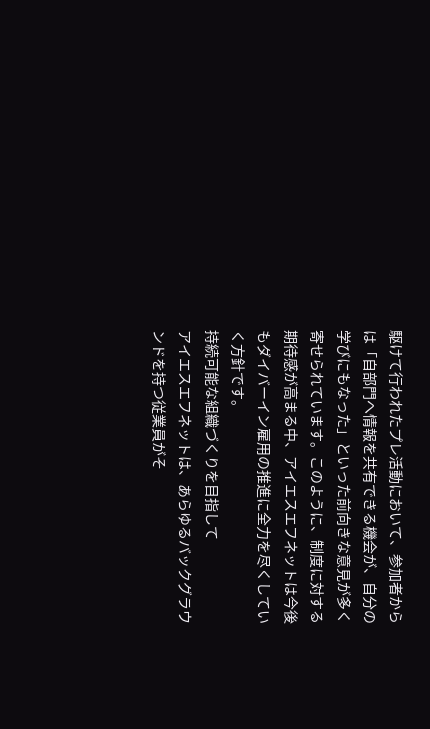駆けて行われたプレ活動において、参加者からは「自部門へ情報を共有できる機会が、自分の学びにもなった」といった前向きな意見が多く寄せられています。このように、制度に対する期待感が高まる中、アイエスエフネットは今後もダイバーイン雇用の推進に全力を尽くしていく方針です。
持続可能な組織づくりを目指して
アイエスエフネットは、あらゆるバックグラウンドを持つ従業員がそ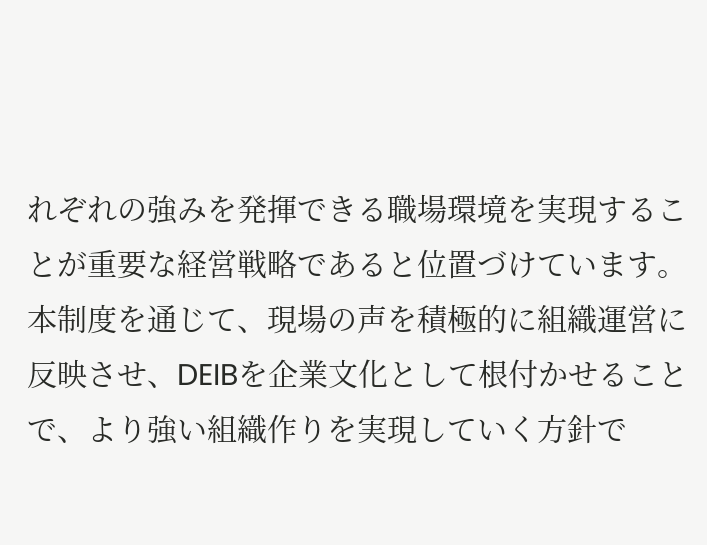れぞれの強みを発揮できる職場環境を実現することが重要な経営戦略であると位置づけています。本制度を通じて、現場の声を積極的に組織運営に反映させ、DEIBを企業文化として根付かせることで、より強い組織作りを実現していく方針で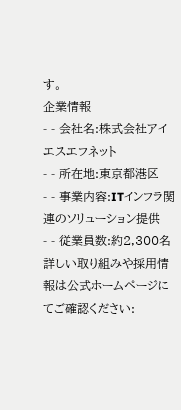す。
企業情報
- - 会社名:株式会社アイエスエフネット
- - 所在地:東京都港区
- - 事業内容:ITインフラ関連のソリューション提供
- - 従業員数:約2,300名
詳しい取り組みや採用情報は公式ホームページにてご確認ください: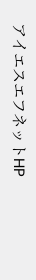アイエスエフネットHP